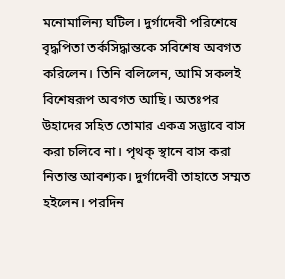মনোমালিন্য ঘটিল। দুর্গাদেবী পরিশেষে বৃদ্ধপিতা তর্কসিদ্ধান্তকে সবিশেষ অবগত করিলেন। তিনি বলিলেন, আমি সকলই বিশেষরূপ অবগত আছি। অতঃপর উহাদের সহিত তোমার একত্র সদ্ভাবে বাস করা চলিবে না। পৃথক্ স্থানে বাস করা নিতান্ত আবশ্যক। দুর্গাদেবী তাহাতে সম্মত হইলেন। পরদিন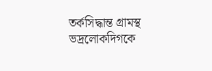তর্কসিদ্ধান্ত গ্রামস্থ ভদ্রলোকদিগকে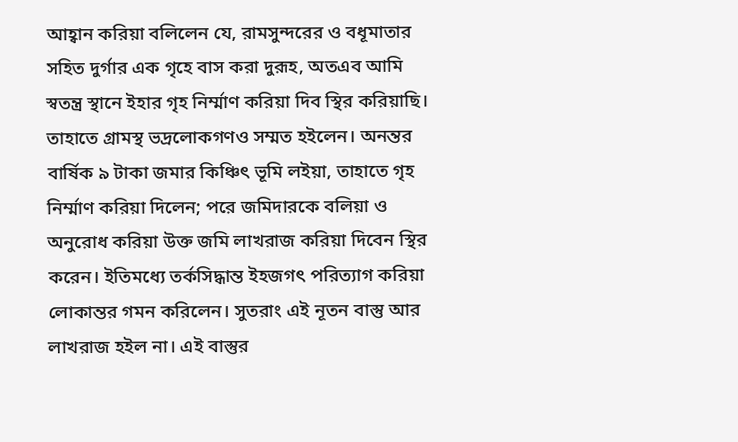আহ্বান করিয়া বলিলেন যে, রামসুন্দরের ও বধূমাতার সহিত দুর্গার এক গৃহে বাস করা দুরূহ, অতএব আমি স্বতন্ত্র স্থানে ইহার গৃহ নির্ম্মাণ করিয়া দিব স্থির করিয়াছি। তাহাতে গ্রামস্থ ভদ্রলোকগণও সম্মত হইলেন। অনন্তর বার্ষিক ৯ টাকা জমার কিঞ্চিৎ ভূমি লইয়া, তাহাতে গৃহ নির্ম্মাণ করিয়া দিলেন; পরে জমিদারকে বলিয়া ও অনুরোধ করিয়া উক্ত জমি লাখরাজ করিয়া দিবেন স্থির করেন। ইতিমধ্যে তর্কসিদ্ধান্ত ইহজগৎ পরিত্যাগ করিয়া লোকান্তর গমন করিলেন। সুতরাং এই নূতন বাস্তু আর লাখরাজ হইল না। এই বাস্তুর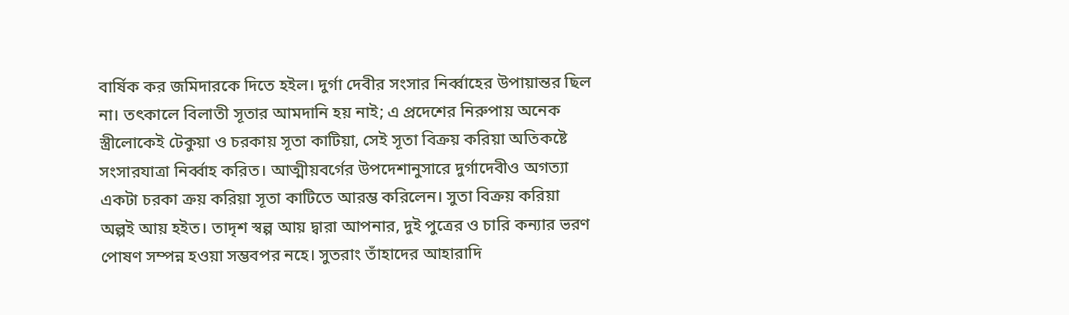বার্ষিক কর জমিদারকে দিতে হইল। দুর্গা দেবীর সংসার নির্ব্বাহের উপায়ান্তর ছিল না। তৎকালে বিলাতী সূতার আমদানি হয় নাই; এ প্রদেশের নিরুপায় অনেক স্ত্রীলোকেই টেকুয়া ও চরকায় সূতা কাটিয়া, সেই সূতা বিক্রয় করিয়া অতিকষ্টে সংসারযাত্রা নির্ব্বাহ করিত। আত্মীয়বর্গের উপদেশানুসারে দুর্গাদেবীও অগত্যা একটা চরকা ক্রয় করিয়া সূতা কাটিতে আরম্ভ করিলেন। সুতা বিক্রয় করিয়া অল্পই আয় হইত। তাদৃশ স্বল্প আয় দ্বারা আপনার, দুই পুত্রের ও চারি কন্যার ভরণ পোষণ সম্পন্ন হওয়া সম্ভবপর নহে। সুতরাং তাঁহাদের আহারাদি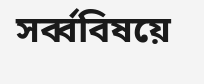সর্ব্ববিষয়ে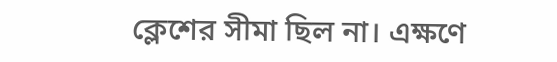ক্লেশের সীমা ছিল না। এক্ষণে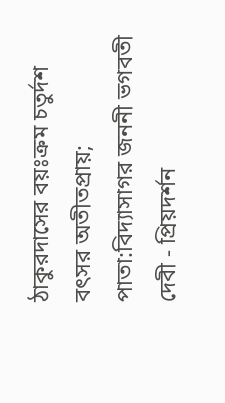ঠাকুরদাসের বয়ঃক্রম চতুর্দশ বৎসর অতীতপ্রায়;
পাতা:বিদ্যাসাগর জননী ভগবতী দেবী - প্রিয়দর্শন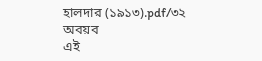হালদার (১৯১৩).pdf/৩২
অবয়ব
এই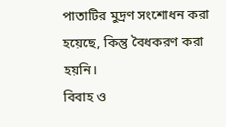পাতাটির মুদ্রণ সংশোধন করা হয়েছে, কিন্তু বৈধকরণ করা হয়নি।
বিবাহ ও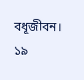বধূজীবন।
১৯